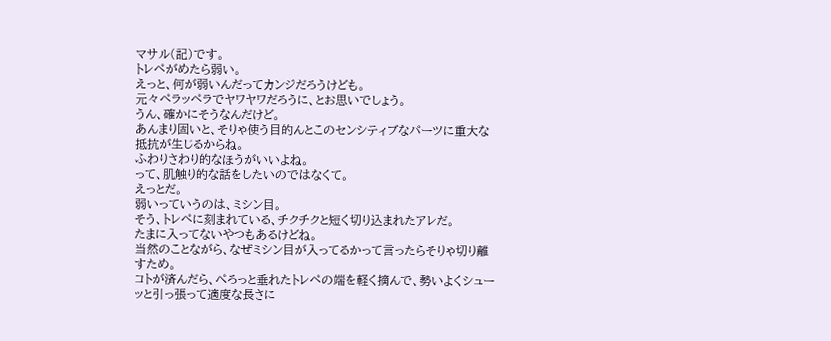マサル(記)です。
トレペがめたら弱い。
えっと、何が弱いんだってカンジだろうけども。
元々ペラッペラでヤワヤワだろうに、とお思いでしょう。
うん、確かにそうなんだけど。
あんまり固いと、そりゃ使う目的んとこのセンシティブなパーツに重大な抵抗が生じるからね。
ふわりさわり的なほうがいいよね。
って、肌触り的な話をしたいのではなくて。
えっとだ。
弱いっていうのは、ミシン目。
そう、トレペに刻まれている、チクチクと短く切り込まれたアレだ。
たまに入ってないやつもあるけどね。
当然のことながら、なぜミシン目が入ってるかって言ったらそりゃ切り離すため。
コトが済んだら、ぺろっと垂れたトレペの端を軽く摘んで、勢いよくシューッと引っ張って適度な長さに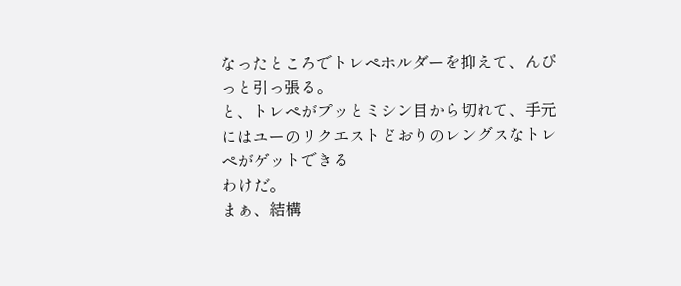なったところでトレペホルダーを抑えて、んぴっと引っ張る。
と、トレペがプッとミシン目から切れて、手元にはユーのリクエストどおりのレングスなトレペがゲットできる
わけだ。
まぁ、結構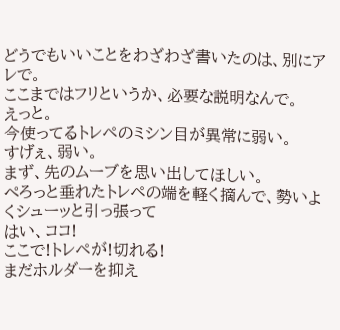どうでもいいことをわざわざ書いたのは、別にアレで。
ここまではフリというか、必要な説明なんで。
えっと。
今使ってるトレペのミシン目が異常に弱い。
すげぇ、弱い。
まず、先のムーブを思い出してほしい。
ぺろっと垂れたトレペの端を軽く摘んで、勢いよくシューッと引っ張って
はい、ココ!
ここで!トレペが!切れる!
まだホルダーを抑え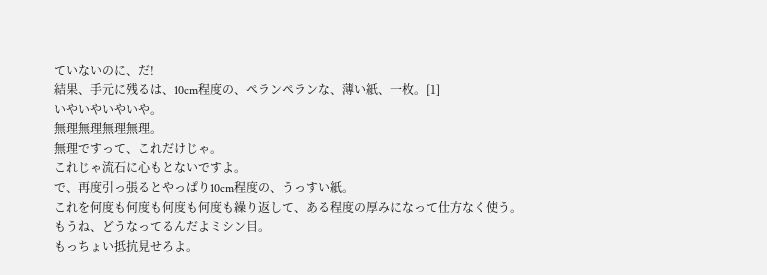ていないのに、だ!
結果、手元に残るは、10cm程度の、ペランペランな、薄い紙、一枚。[1]
いやいやいやいや。
無理無理無理無理。
無理ですって、これだけじゃ。
これじゃ流石に心もとないですよ。
で、再度引っ張るとやっぱり10cm程度の、うっすい紙。
これを何度も何度も何度も何度も繰り返して、ある程度の厚みになって仕方なく使う。
もうね、どうなってるんだよミシン目。
もっちょい抵抗見せろよ。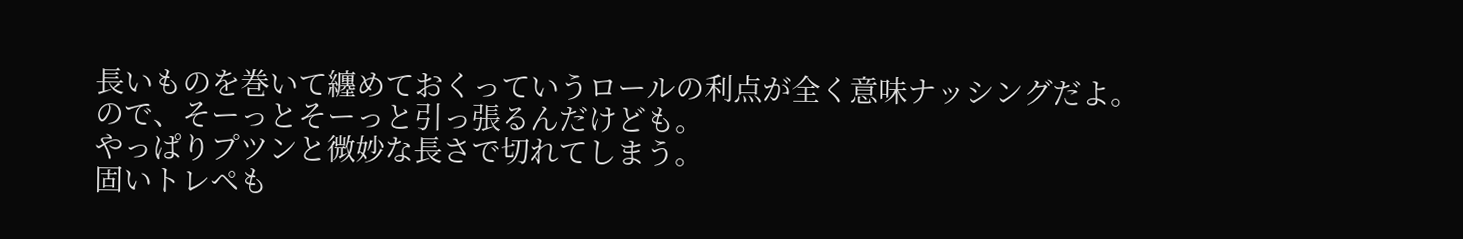長いものを巻いて纏めておくっていうロールの利点が全く意味ナッシングだよ。
ので、そーっとそーっと引っ張るんだけども。
やっぱりプツンと微妙な長さで切れてしまう。
固いトレペも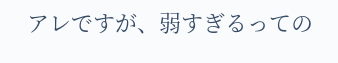アレですが、弱すぎるっての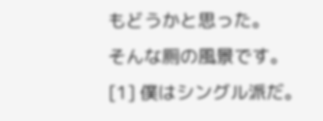もどうかと思った。
そんな厠の風景です。
[1] 僕はシングル派だ。